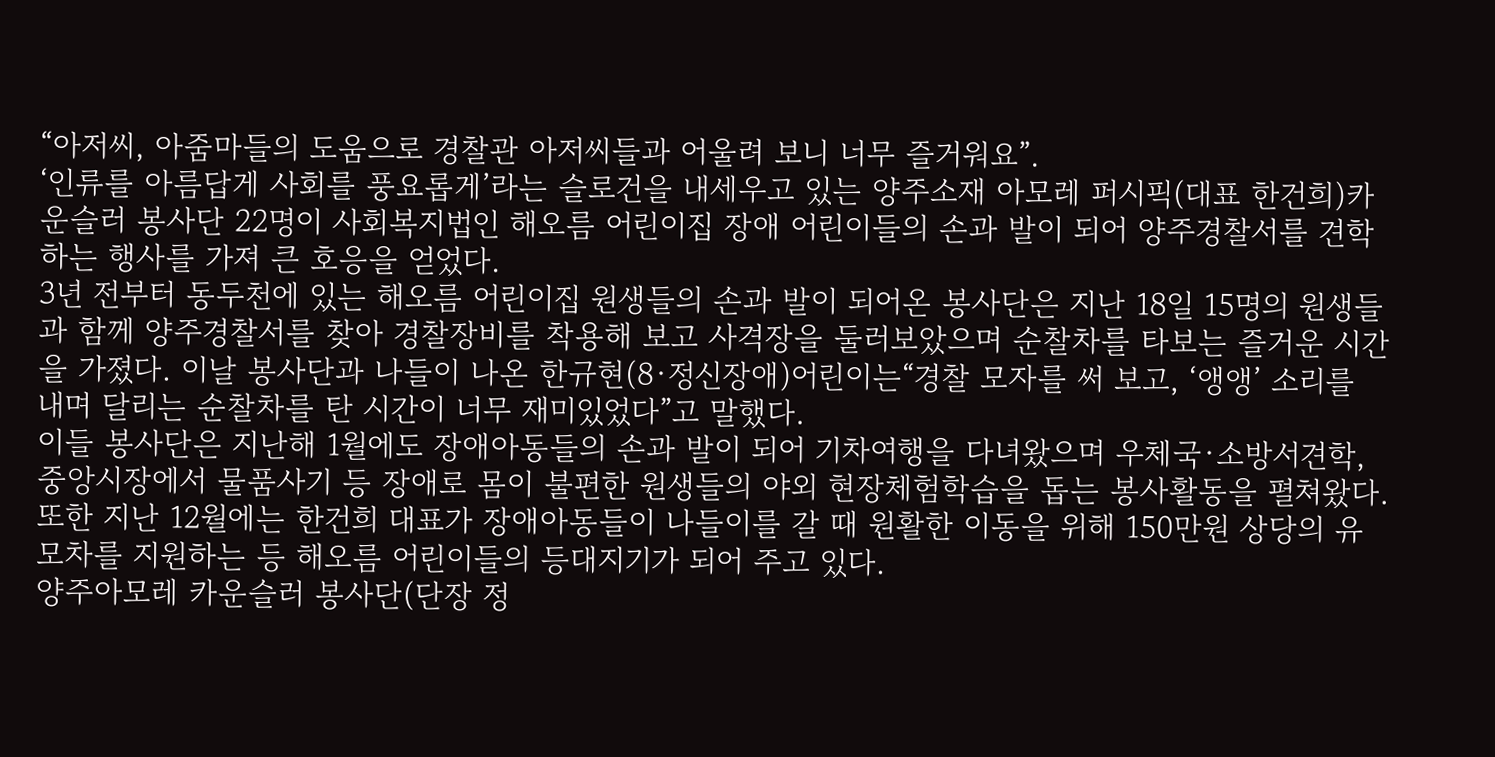“아저씨, 아줌마들의 도움으로 경찰관 아저씨들과 어울려 보니 너무 즐거워요”.
‘인류를 아름답게 사회를 풍요롭게’라는 슬로건을 내세우고 있는 양주소재 아모레 퍼시픽(대표 한건희)카운슬러 봉사단 22명이 사회복지법인 해오름 어린이집 장애 어린이들의 손과 발이 되어 양주경찰서를 견학하는 행사를 가져 큰 호응을 얻었다.
3년 전부터 동두천에 있는 해오름 어린이집 원생들의 손과 발이 되어온 봉사단은 지난 18일 15명의 원생들과 함께 양주경찰서를 찾아 경찰장비를 착용해 보고 사격장을 둘러보았으며 순찰차를 타보는 즐거운 시간을 가졌다. 이날 봉사단과 나들이 나온 한규현(8·정신장애)어린이는“경찰 모자를 써 보고, ‘앵앵’ 소리를 내며 달리는 순찰차를 탄 시간이 너무 재미있었다”고 말했다.
이들 봉사단은 지난해 1월에도 장애아동들의 손과 발이 되어 기차여행을 다녀왔으며 우체국·소방서견학, 중앙시장에서 물품사기 등 장애로 몸이 불편한 원생들의 야외 현장체험학습을 돕는 봉사활동을 펼쳐왔다. 또한 지난 12월에는 한건희 대표가 장애아동들이 나들이를 갈 때 원활한 이동을 위해 150만원 상당의 유모차를 지원하는 등 해오름 어린이들의 등대지기가 되어 주고 있다.
양주아모레 카운슬러 봉사단(단장 정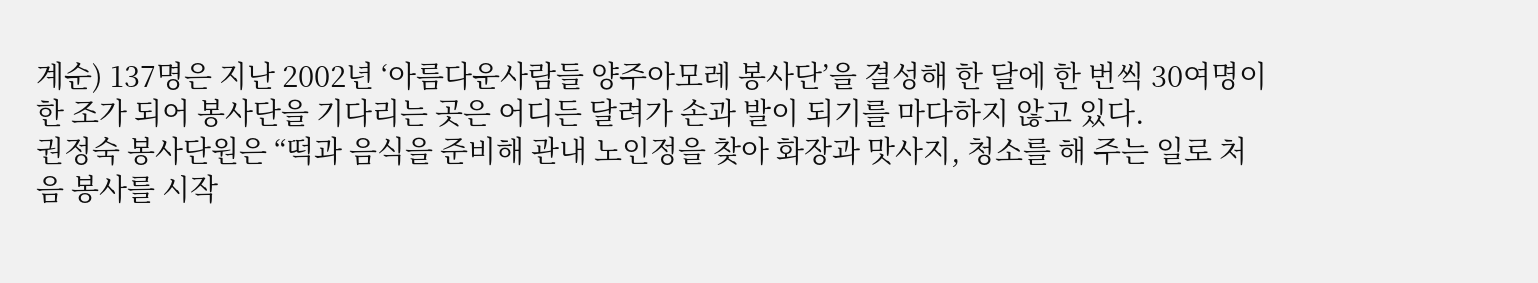계순) 137명은 지난 2002년 ‘아름다운사람들 양주아모레 봉사단’을 결성해 한 달에 한 번씩 30여명이 한 조가 되어 봉사단을 기다리는 곳은 어디든 달려가 손과 발이 되기를 마다하지 않고 있다.
권정숙 봉사단원은 “떡과 음식을 준비해 관내 노인정을 찾아 화장과 맛사지, 청소를 해 주는 일로 처음 봉사를 시작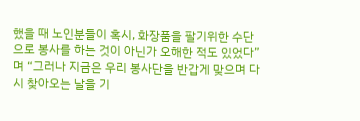했을 때 노인분들이 혹시, 화장품을 팔기위한 수단으로 봉사를 하는 것이 아닌가 오해한 적도 있었다”며 “그러나 지금은 우리 봉사단을 반갑게 맞으며 다시 찾아오는 날을 기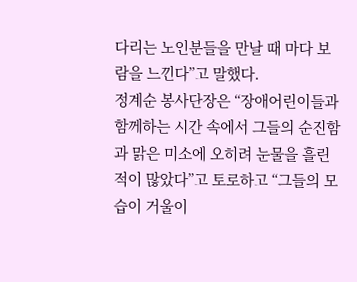다리는 노인분들을 만날 때 마다 보람을 느낀다”고 말했다.
정계순 봉사단장은 “장애어린이들과 함께하는 시간 속에서 그들의 순진함과 맑은 미소에 오히려 눈물을 흘린 적이 많았다”고 토로하고 “그들의 모습이 거울이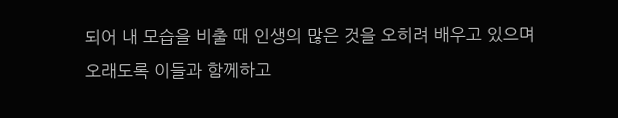되어 내 모습을 비출 때 인생의 많은 것을 오히려 배우고 있으며 오래도록 이들과 함께하고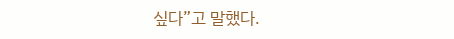싶다”고 말했다.